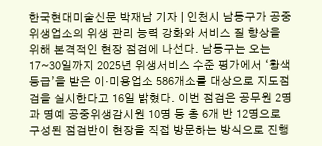한국현대미술신문 박재남 기자 | 인천시 남동구가 공중위생업소의 위생 관리 능력 강화와 서비스 질 향상을 위해 본격적인 현장 점검에 나선다. 남동구는 오는 17~30일까지 2025년 위생서비스 수준 평가에서 ‘황색등급’을 받은 이·미용업소 586개소를 대상으로 지도점검을 실시한다고 16일 밝혔다. 이번 점검은 공무원 2명과 명예 공중위생감시원 10명 등 총 6개 반 12명으로 구성된 점검반이 현장을 직접 방문하는 방식으로 진행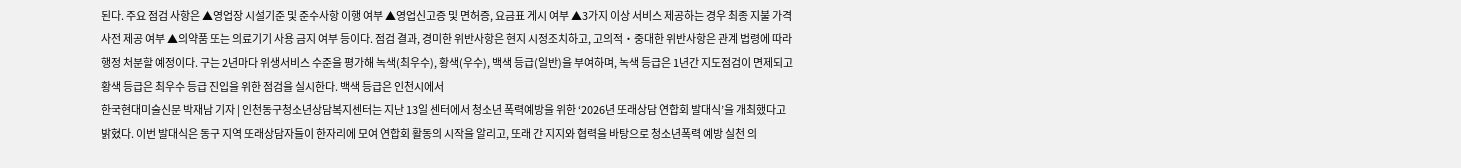된다. 주요 점검 사항은 ▲영업장 시설기준 및 준수사항 이행 여부 ▲영업신고증 및 면허증, 요금표 게시 여부 ▲3가지 이상 서비스 제공하는 경우 최종 지불 가격 사전 제공 여부 ▲의약품 또는 의료기기 사용 금지 여부 등이다. 점검 결과, 경미한 위반사항은 현지 시정조치하고, 고의적‧중대한 위반사항은 관계 법령에 따라 행정 처분할 예정이다. 구는 2년마다 위생서비스 수준을 평가해 녹색(최우수), 황색(우수), 백색 등급(일반)을 부여하며, 녹색 등급은 1년간 지도점검이 면제되고 황색 등급은 최우수 등급 진입을 위한 점검을 실시한다. 백색 등급은 인천시에서
한국현대미술신문 박재남 기자 | 인천동구청소년상담복지센터는 지난 13일 센터에서 청소년 폭력예방을 위한 ‘2026년 또래상담 연합회 발대식’을 개최했다고 밝혔다. 이번 발대식은 동구 지역 또래상담자들이 한자리에 모여 연합회 활동의 시작을 알리고, 또래 간 지지와 협력을 바탕으로 청소년폭력 예방 실천 의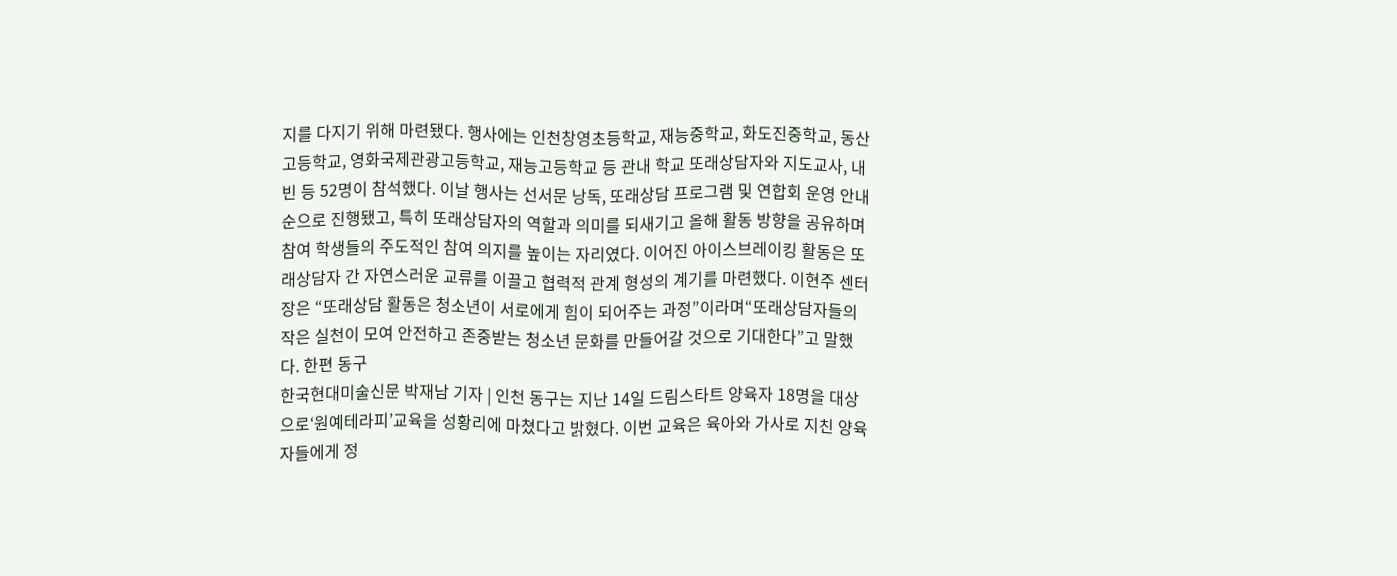지를 다지기 위해 마련됐다. 행사에는 인천창영초등학교, 재능중학교, 화도진중학교, 동산고등학교, 영화국제관광고등학교, 재능고등학교 등 관내 학교 또래상담자와 지도교사, 내빈 등 52명이 참석했다. 이날 행사는 선서문 낭독, 또래상담 프로그램 및 연합회 운영 안내 순으로 진행됐고, 특히 또래상담자의 역할과 의미를 되새기고 올해 활동 방향을 공유하며 참여 학생들의 주도적인 참여 의지를 높이는 자리였다. 이어진 아이스브레이킹 활동은 또래상담자 간 자연스러운 교류를 이끌고 협력적 관계 형성의 계기를 마련했다. 이현주 센터장은 “또래상담 활동은 청소년이 서로에게 힘이 되어주는 과정”이라며“또래상담자들의 작은 실천이 모여 안전하고 존중받는 청소년 문화를 만들어갈 것으로 기대한다”고 말했다. 한편 동구
한국현대미술신문 박재남 기자 | 인천 동구는 지난 14일 드림스타트 양육자 18명을 대상으로‘원예테라피’교육을 성황리에 마쳤다고 밝혔다. 이번 교육은 육아와 가사로 지친 양육자들에게 정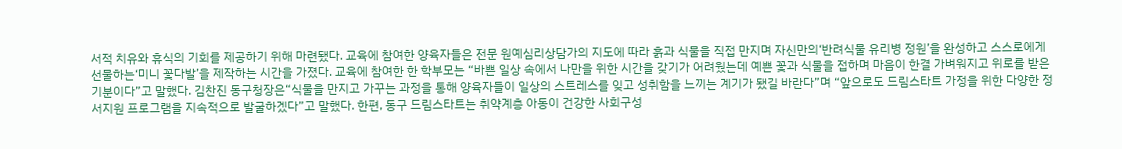서적 치유와 휴식의 기회를 제공하기 위해 마련됐다. 교육에 참여한 양육자들은 전문 원예심리상담가의 지도에 따라 흙과 식물을 직접 만지며 자신만의‘반려식물 유리병 정원’을 완성하고 스스로에게 선물하는‘미니 꽃다발’을 제작하는 시간을 가졌다. 교육에 참여한 한 학부모는 “바쁜 일상 속에서 나만을 위한 시간을 갖기가 어려웠는데 예쁜 꽃과 식물을 접하며 마음이 한결 가벼워지고 위로를 받은 기분이다”고 말했다. 김찬진 동구청장은“식물을 만지고 가꾸는 과정을 통해 양육자들이 일상의 스트레스를 잊고 성취함을 느끼는 계기가 됐길 바란다”며 “앞으로도 드림스타트 가정을 위한 다양한 정서지원 프로그램을 지속적으로 발굴하겠다”고 말했다. 한편, 동구 드림스타트는 취약계층 아동이 건강한 사회구성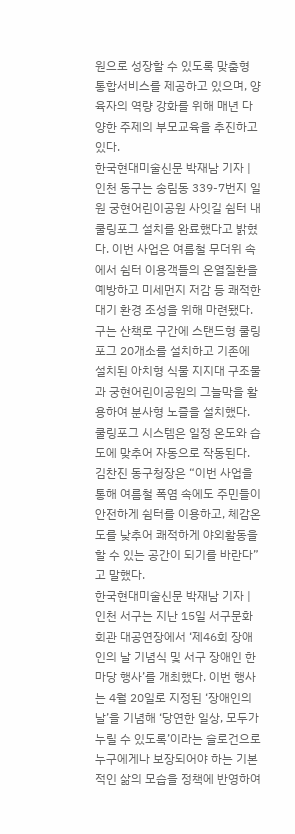원으로 성장할 수 있도록 맞춤형 통합서비스를 제공하고 있으며, 양육자의 역량 강화를 위해 매년 다양한 주제의 부모교육을 추진하고 있다.
한국현대미술신문 박재남 기자 | 인천 동구는 송림동 339-7번지 일원 궁현어린이공원 사잇길 쉼터 내 쿨링포그 설치를 완료했다고 밝혔다. 이번 사업은 여름철 무더위 속에서 쉼터 이용객들의 온열질환을 예방하고 미세먼지 저감 등 쾌적한 대기 환경 조성을 위해 마련됐다. 구는 산책로 구간에 스탠드형 쿨링포그 20개소를 설치하고 기존에 설치된 아치형 식물 지지대 구조물과 궁현어린이공원의 그늘막을 활용하여 분사형 노즐을 설치했다. 쿨링포그 시스템은 일정 온도와 습도에 맞추어 자동으로 작동된다. 김찬진 동구청장은 “이번 사업을 통해 여름철 폭염 속에도 주민들이 안전하게 쉼터를 이용하고, 체감온도를 낮추어 쾌적하게 야외활동을 할 수 있는 공간이 되기를 바란다”고 말했다.
한국현대미술신문 박재남 기자 | 인천 서구는 지난 15일 서구문화회관 대공연장에서 ‘제46회 장애인의 날 기념식 및 서구 장애인 한마당 행사’를 개최했다. 이번 행사는 4월 20일로 지정된 ‘장애인의 날’을 기념해 ‘당연한 일상, 모두가 누릴 수 있도록’이라는 슬로건으로 누구에게나 보장되어야 하는 기본적인 삶의 모습을 정책에 반영하여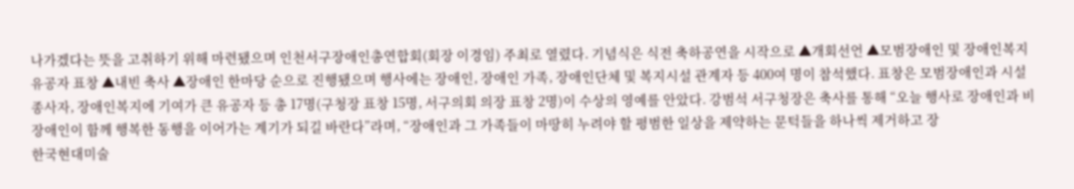나가겠다는 뜻을 고취하기 위해 마련됐으며 인천서구장애인총연합회(회장 이경임) 주최로 열렸다. 기념식은 식전 축하공연을 시작으로 ▲개회선언 ▲모범장애인 및 장애인복지 유공자 표창 ▲내빈 축사 ▲장애인 한마당 순으로 진행됐으며 행사에는 장애인, 장애인 가족, 장애인단체 및 복지시설 관계자 등 400여 명이 참석했다. 표창은 모범장애인과 시설종사자, 장애인복지에 기여가 큰 유공자 등 총 17명(구청장 표창 15명, 서구의회 의장 표창 2명)이 수상의 영예를 안았다. 강범석 서구청장은 축사를 통해 “오늘 행사로 장애인과 비장애인이 함께 행복한 동행을 이어가는 계기가 되길 바란다”라며, “장애인과 그 가족들이 마땅히 누려야 할 평범한 일상을 제약하는 문턱들을 하나씩 제거하고 장
한국현대미술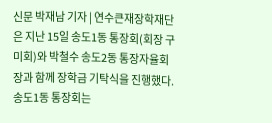신문 박재남 기자 | 연수큰재장학재단은 지난 15일 송도1동 통장회(회장 구미회)와 박철수 송도2동 통장자율회장과 함께 장학금 기탁식을 진행했다. 송도1동 통장회는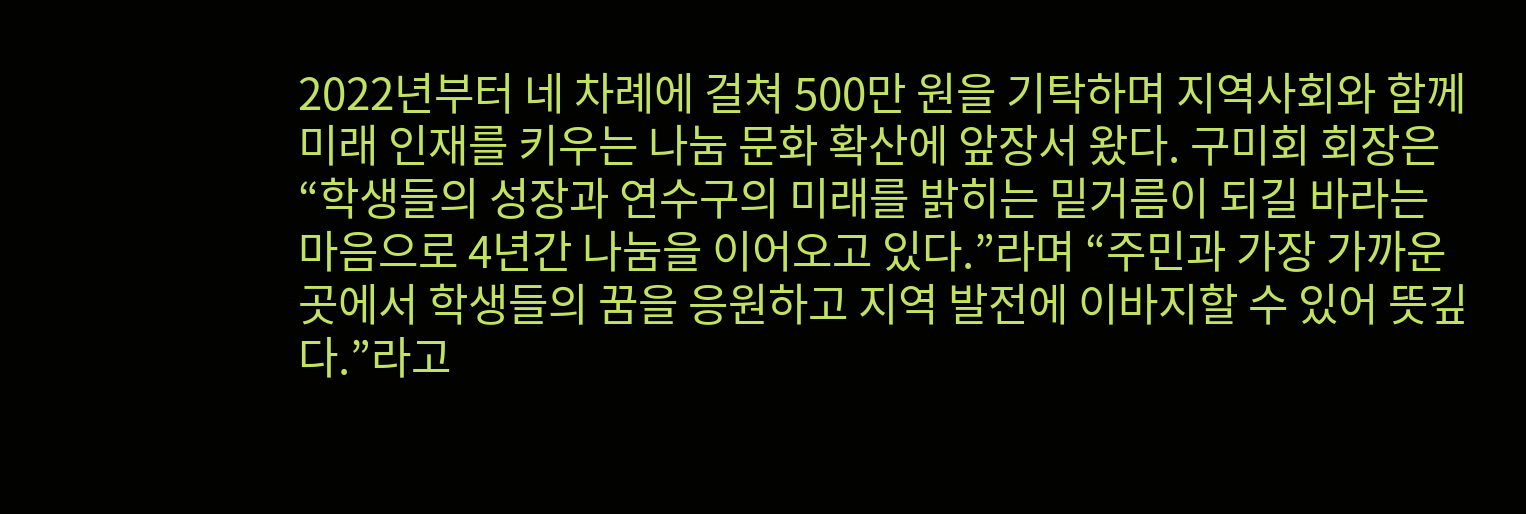2022년부터 네 차례에 걸쳐 500만 원을 기탁하며 지역사회와 함께 미래 인재를 키우는 나눔 문화 확산에 앞장서 왔다. 구미회 회장은 “학생들의 성장과 연수구의 미래를 밝히는 밑거름이 되길 바라는 마음으로 4년간 나눔을 이어오고 있다.”라며 “주민과 가장 가까운 곳에서 학생들의 꿈을 응원하고 지역 발전에 이바지할 수 있어 뜻깊다.”라고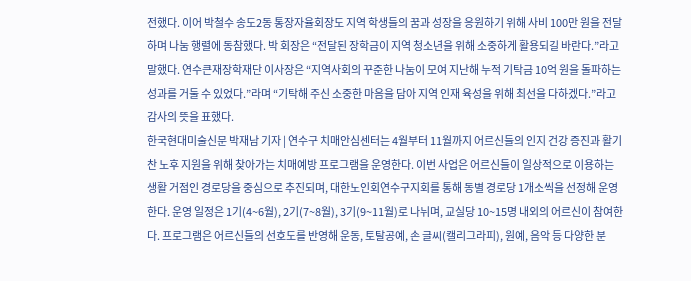전했다. 이어 박철수 송도2동 통장자율회장도 지역 학생들의 꿈과 성장을 응원하기 위해 사비 100만 원을 전달하며 나눔 행렬에 동참했다. 박 회장은 “전달된 장학금이 지역 청소년을 위해 소중하게 활용되길 바란다.”라고 말했다. 연수큰재장학재단 이사장은 “지역사회의 꾸준한 나눔이 모여 지난해 누적 기탁금 10억 원을 돌파하는 성과를 거둘 수 있었다.”라며 “기탁해 주신 소중한 마음을 담아 지역 인재 육성을 위해 최선을 다하겠다.”라고 감사의 뜻을 표했다.
한국현대미술신문 박재남 기자 | 연수구 치매안심센터는 4월부터 11월까지 어르신들의 인지 건강 증진과 활기찬 노후 지원을 위해 찾아가는 치매예방 프로그램을 운영한다. 이번 사업은 어르신들이 일상적으로 이용하는 생활 거점인 경로당을 중심으로 추진되며, 대한노인회연수구지회를 통해 동별 경로당 1개소씩을 선정해 운영한다. 운영 일정은 1기(4~6월), 2기(7~8월), 3기(9~11월)로 나뉘며, 교실당 10~15명 내외의 어르신이 참여한다. 프로그램은 어르신들의 선호도를 반영해 운동, 토탈공예, 손 글씨(캘리그라피), 원예, 음악 등 다양한 분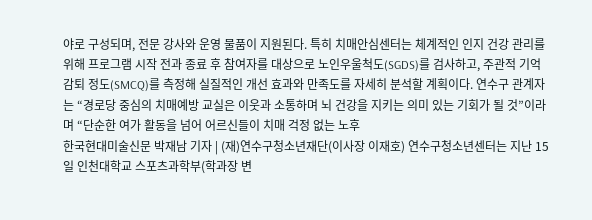야로 구성되며, 전문 강사와 운영 물품이 지원된다. 특히 치매안심센터는 체계적인 인지 건강 관리를 위해 프로그램 시작 전과 종료 후 참여자를 대상으로 노인우울척도(SGDS)를 검사하고, 주관적 기억감퇴 정도(SMCQ)를 측정해 실질적인 개선 효과와 만족도를 자세히 분석할 계획이다. 연수구 관계자는 “경로당 중심의 치매예방 교실은 이웃과 소통하며 뇌 건강을 지키는 의미 있는 기회가 될 것”이라며 “단순한 여가 활동을 넘어 어르신들이 치매 걱정 없는 노후
한국현대미술신문 박재남 기자 | (재)연수구청소년재단(이사장 이재호) 연수구청소년센터는 지난 15일 인천대학교 스포츠과학부(학과장 변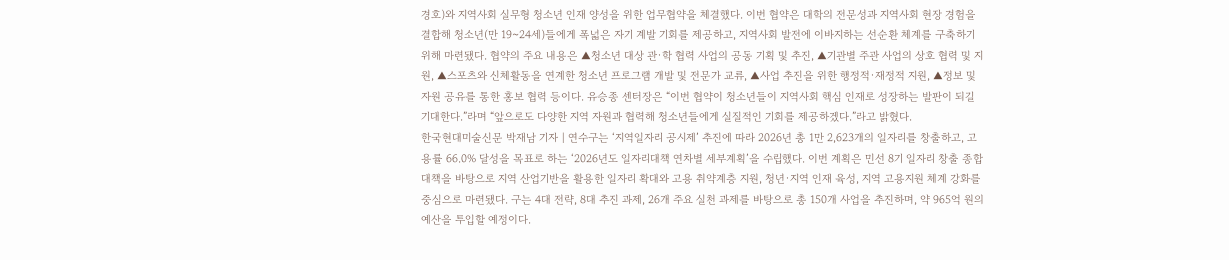경호)와 지역사회 실무형 청소년 인재 양성을 위한 업무협약을 체결했다. 이번 협약은 대학의 전문성과 지역사회 현장 경험을 결합해 청소년(만 19~24세)들에게 폭넓은 자기 계발 기회를 제공하고, 지역사회 발전에 이바지하는 선순환 체계를 구축하기 위해 마련됐다. 협약의 주요 내용은 ▲청소년 대상 관·학 협력 사업의 공동 기획 및 추진, ▲기관별 주관 사업의 상호 협력 및 지원, ▲스포츠와 신체활동을 연계한 청소년 프로그램 개발 및 전문가 교류, ▲사업 추진을 위한 행정적·재정적 지원, ▲정보 및 자원 공유를 통한 홍보 협력 등이다. 유승종 센터장은 “이번 협약이 청소년들이 지역사회 핵심 인재로 성장하는 발판이 되길 기대한다.”라며 “앞으로도 다양한 지역 자원과 협력해 청소년들에게 실질적인 기회를 제공하겠다.”라고 밝혔다.
한국현대미술신문 박재남 기자 | 연수구는 ‘지역일자리 공시제’ 추진에 따라 2026년 총 1만 2,623개의 일자리를 창출하고, 고용률 66.0% 달성을 목표로 하는 ‘2026년도 일자리대책 연차별 세부계획’을 수립했다. 이번 계획은 민선 8기 일자리 창출 종합대책을 바탕으로 지역 산업기반을 활용한 일자리 확대와 고용 취약계층 지원, 청년·지역 인재 육성, 지역 고용지원 체계 강화를 중심으로 마련됐다. 구는 4대 전략, 8대 추진 과제, 26개 주요 실천 과제를 바탕으로 총 150개 사업을 추진하며, 약 965억 원의 예산을 투입할 예정이다.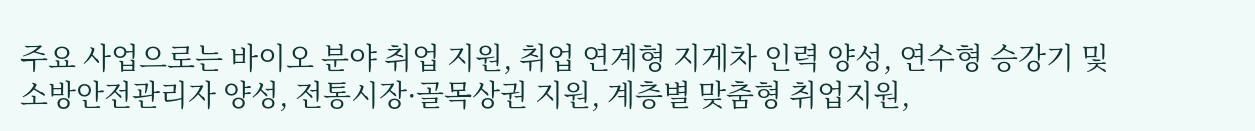주요 사업으로는 바이오 분야 취업 지원, 취업 연계형 지게차 인력 양성, 연수형 승강기 및 소방안전관리자 양성, 전통시장·골목상권 지원, 계층별 맞춤형 취업지원,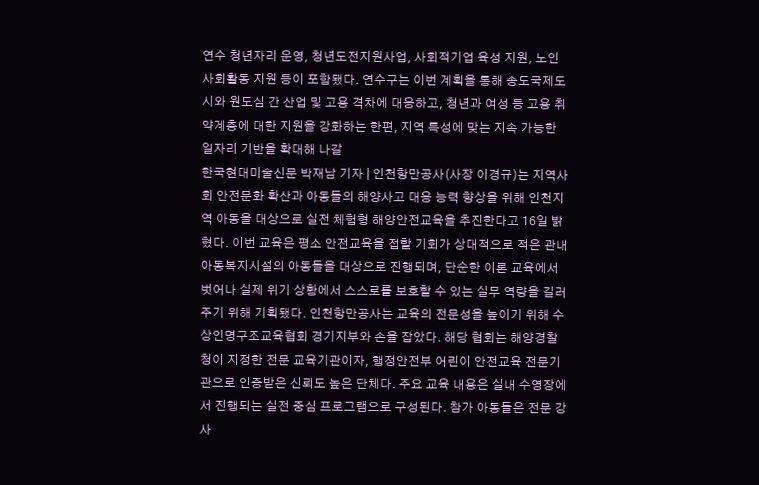연수 청년자리 운영, 청년도전지원사업, 사회적기업 육성 지원, 노인 사회활동 지원 등이 포함됐다. 연수구는 이번 계획을 통해 송도국제도시와 원도심 간 산업 및 고용 격차에 대응하고, 청년과 여성 등 고용 취약계층에 대한 지원을 강화하는 한편, 지역 특성에 맞는 지속 가능한 일자리 기반을 확대해 나갈
한국현대미술신문 박재남 기자 | 인천항만공사(사장 이경규)는 지역사회 안전문화 확산과 아동들의 해양사고 대응 능력 향상을 위해 인천지역 아동을 대상으로 실전 체험형 해양안전교육을 추진한다고 16일 밝혔다. 이번 교육은 평소 안전교육을 접할 기회가 상대적으로 적은 관내 아동복지시설의 아동들을 대상으로 진행되며, 단순한 이론 교육에서 벗어나 실제 위기 상황에서 스스로를 보호할 수 있는 실무 역량을 길러주기 위해 기획됐다. 인천항만공사는 교육의 전문성을 높이기 위해 수상인명구조교육협회 경기지부와 손을 잡았다. 해당 협회는 해양경찰청이 지정한 전문 교육기관이자, 행정안전부 어린이 안전교육 전문기관으로 인증받은 신뢰도 높은 단체다. 주요 교육 내용은 실내 수영장에서 진행되는 실전 중심 프로그램으로 구성된다. 참가 아동들은 전문 강사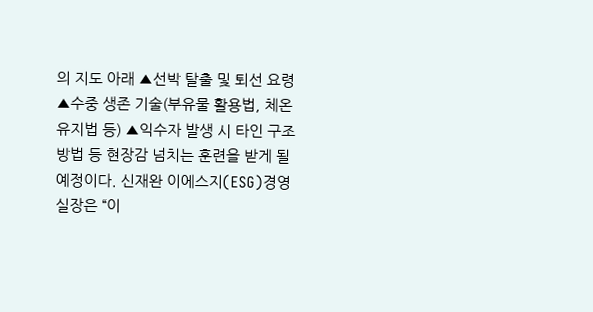의 지도 아래 ▲선박 탈출 및 퇴선 요령 ▲수중 생존 기술(부유물 활용법, 체온 유지법 등) ▲익수자 발생 시 타인 구조 방법 등 현장감 넘치는 훈련을 받게 될 예정이다. 신재완 이에스지(ESG)경영실장은 “이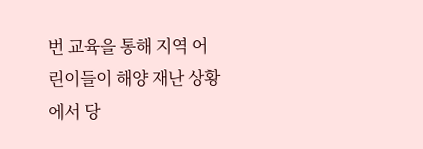번 교육을 통해 지역 어린이들이 해양 재난 상황에서 당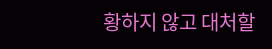황하지 않고 대처할